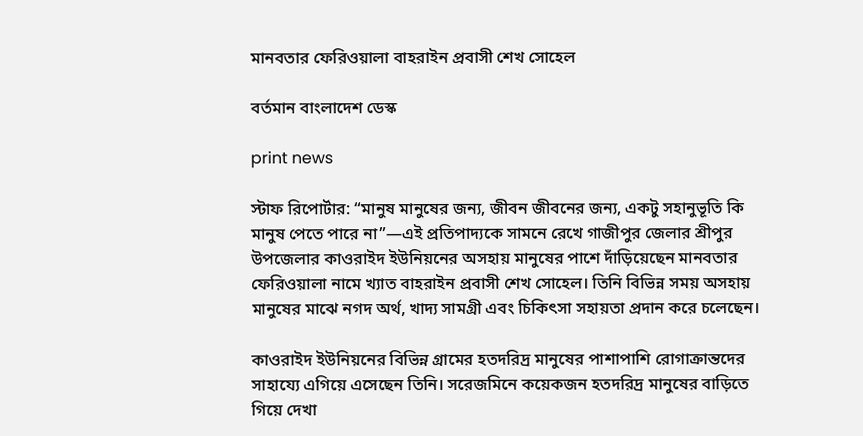মানবতার ফেরিওয়ালা বাহরাইন প্রবাসী শেখ সোহেল

বর্তমান বাংলাদেশ ডেস্ক

print news

স্টাফ রিপোর্টার: “মানুষ মানুষের জন্য, জীবন জীবনের জন্য, একটু সহানুভূতি কি মানুষ পেতে পারে না”—এই প্রতিপাদ্যকে সামনে রেখে গাজীপুর জেলার শ্রীপুর উপজেলার কাওরাইদ ইউনিয়নের অসহায় মানুষের পাশে দাঁড়িয়েছেন মানবতার ফেরিওয়ালা নামে খ্যাত বাহরাইন প্রবাসী শেখ সোহেল। তিনি বিভিন্ন সময় অসহায় মানুষের মাঝে নগদ অর্থ, খাদ্য সামগ্রী এবং চিকিৎসা সহায়তা প্রদান করে চলেছেন।

কাওরাইদ ইউনিয়নের বিভিন্ন গ্রামের হতদরিদ্র মানুষের পাশাপাশি রোগাক্রান্তদের সাহায্যে এগিয়ে এসেছেন তিনি। সরেজমিনে কয়েকজন হতদরিদ্র মানুষের বাড়িতে গিয়ে দেখা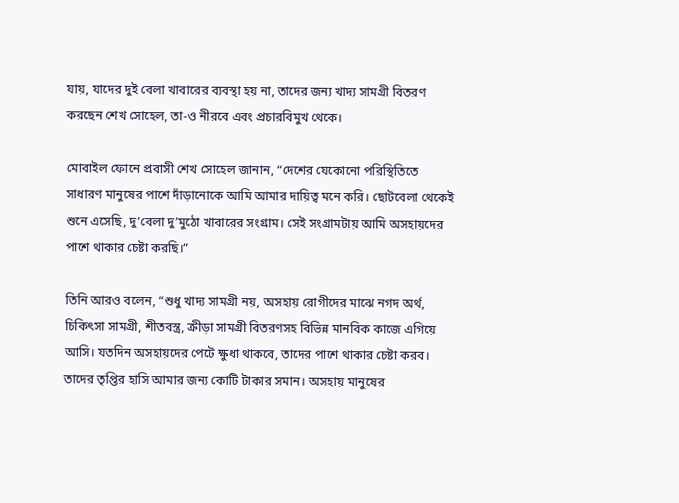যায়, যাদের দুই বেলা খাবারের ব্যবস্থা হয় না, তাদের জন্য খাদ্য সামগ্রী বিতরণ করছেন শেখ সোহেল, তা-ও নীরবে এবং প্রচারবিমুখ থেকে।

মোবাইল ফোনে প্রবাসী শেখ সোহেল জানান, “দেশের যেকোনো পরিস্থিতিতে সাধারণ মানুষের পাশে দাঁড়ানোকে আমি আমার দায়িত্ব মনে করি। ছোটবেলা থেকেই শুনে এসেছি, দু’বেলা দু’মুঠো খাবারের সংগ্রাম। সেই সংগ্রামটায় আমি অসহায়দের পাশে থাকার চেষ্টা করছি।”

তিনি আরও বলেন, “শুধু খাদ্য সামগ্রী নয়, অসহায় রোগীদের মাঝে নগদ অর্থ, চিকিৎসা সামগ্রী, শীতবস্ত্র, ক্রীড়া সামগ্রী বিতরণসহ বিভিন্ন মানবিক কাজে এগিয়ে আসি। যতদিন অসহায়দের পেটে ক্ষুধা থাকবে, তাদের পাশে থাকার চেষ্টা করব। তাদের তৃপ্তির হাসি আমার জন্য কোটি টাকার সমান। অসহায় মানুষের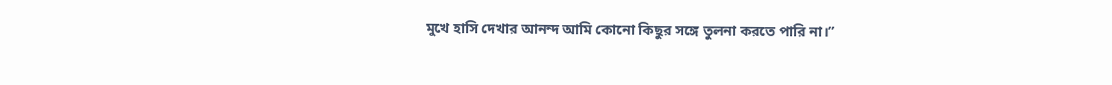মুখে হাসি দেখার আনন্দ আমি কোনো কিছুর সঙ্গে তুলনা করতে পারি না।”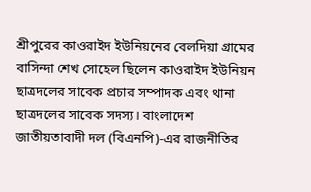শ্রীপুরের কাওরাইদ ইউনিয়নের বেলদিয়া গ্রামের বাসিন্দা শেখ সোহেল ছিলেন কাওরাইদ ইউনিয়ন ছাত্রদলের সাবেক প্রচার সম্পাদক এবং থানা ছাত্রদলের সাবেক সদস্য। বাংলাদেশ জাতীয়তাবাদী দল (বিএনপি)-এর রাজনীতির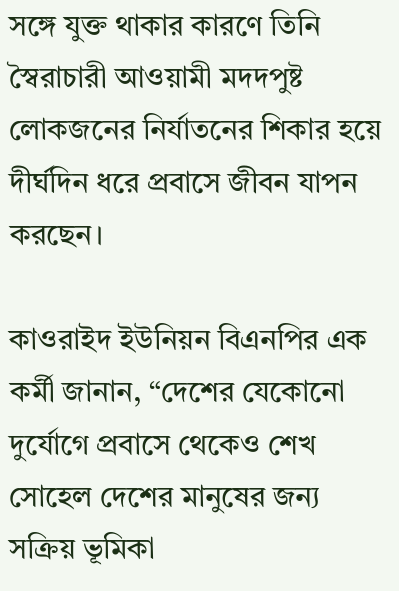সঙ্গে যুক্ত থাকার কারণে তিনি স্বৈরাচারী আওয়ামী মদদপুষ্ট লোকজনের নির্যাতনের শিকার হয়ে দীর্ঘদিন ধরে প্রবাসে জীবন যাপন করছেন।

কাওরাইদ ইউনিয়ন বিএনপির এক কর্মী জানান, “দেশের যেকোনো দুর্যোগে প্রবাসে থেকেও শেখ সোহেল দেশের মানুষের জন্য সক্রিয় ভূমিকা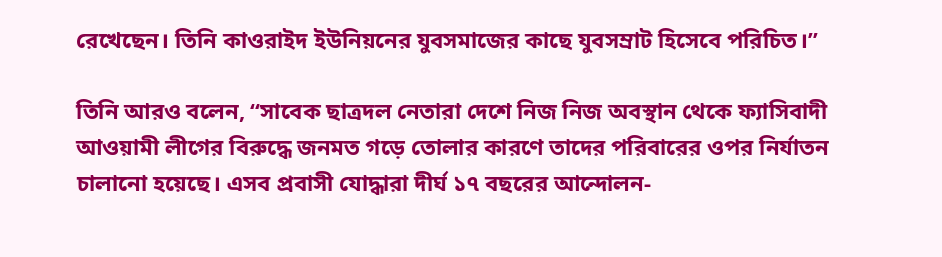রেখেছেন। তিনি কাওরাইদ ইউনিয়নের যুবসমাজের কাছে যুবসম্রাট হিসেবে পরিচিত।”

তিনি আরও বলেন, “সাবেক ছাত্রদল নেতারা দেশে নিজ নিজ অবস্থান থেকে ফ্যাসিবাদী আওয়ামী লীগের বিরুদ্ধে জনমত গড়ে তোলার কারণে তাদের পরিবারের ওপর নির্যাতন চালানো হয়েছে। এসব প্রবাসী যোদ্ধারা দীর্ঘ ১৭ বছরের আন্দোলন-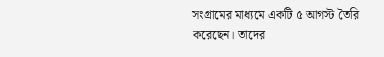সংগ্রামের মাধ্যমে একটি ৫ আগস্ট তৈরি করেছেন। তাদের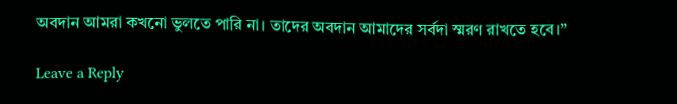অবদান আমরা কখনো ভুলতে পারি না। তাদের অবদান আমাদের সর্বদা স্মরণ রাখতে হবে।”

Leave a Reply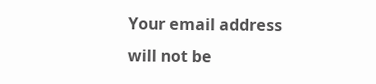Your email address will not be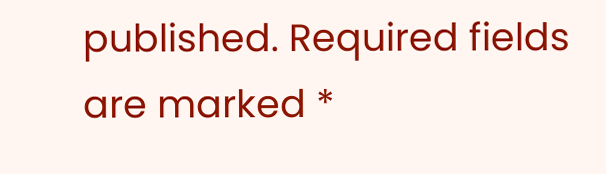published. Required fields are marked *